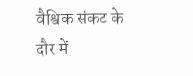वैश्विक संकट के दौर में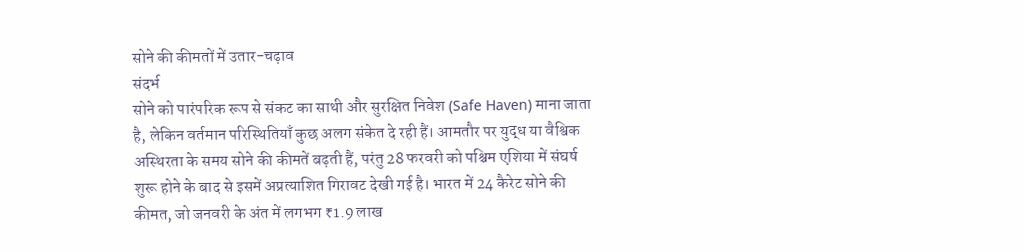सोने की कीमतों में उतार-चढ़ाव
संदर्भ
सोने को पारंपरिक रूप से संकट का साथी और सुरक्षित निवेश (Safe Haven) माना जाता है, लेकिन वर्तमान परिस्थितियाँ कुछ अलग संकेत दे रही हैं। आमतौर पर युद्ध या वैश्विक अस्थिरता के समय सोने की कीमतें बढ़ती हैं, परंतु 28 फरवरी को पश्चिम एशिया में संघर्ष शुरू होने के बाद से इसमें अप्रत्याशित गिरावट देखी गई है। भारत में 24 कैरेट सोने की कीमत, जो जनवरी के अंत में लगभग ₹1.9 लाख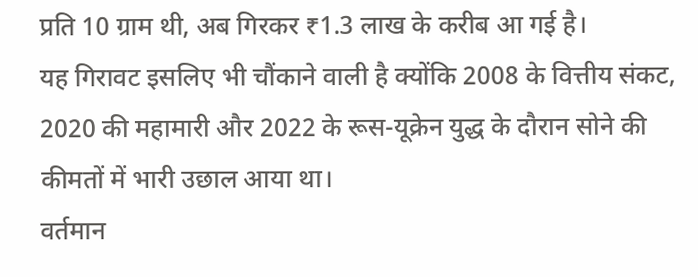प्रति 10 ग्राम थी, अब गिरकर ₹1.3 लाख के करीब आ गई है।
यह गिरावट इसलिए भी चौंकाने वाली है क्योंकि 2008 के वित्तीय संकट, 2020 की महामारी और 2022 के रूस-यूक्रेन युद्ध के दौरान सोने की कीमतों में भारी उछाल आया था।
वर्तमान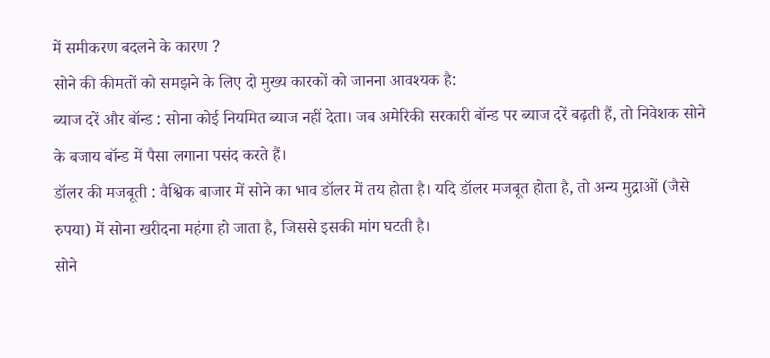में समीकरण बदलने के कारण ?
सोने की कीमतों को समझने के लिए दो मुख्य कारकों को जानना आवश्यक है:
ब्याज दरें और बॉन्ड : सोना कोई नियमित ब्याज नहीं देता। जब अमेरिकी सरकारी बॉन्ड पर ब्याज दरें बढ़ती हैं, तो निवेशक सोने के बजाय बॉन्ड में पैसा लगाना पसंद करते हैं।
डॉलर की मजबूती : वैश्विक बाजार में सोने का भाव डॉलर में तय होता है। यदि डॉलर मजबूत होता है, तो अन्य मुद्राओं (जैसे रुपया) में सोना खरीदना महंगा हो जाता है, जिससे इसकी मांग घटती है।
सोने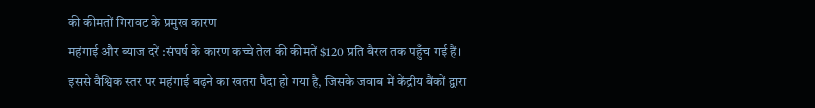की कीमतों गिरावट के प्रमुख कारण
महंगाई और ब्याज दरें :संघर्ष के कारण कच्चे तेल की कीमतें $120 प्रति बैरल तक पहुँच गई हैं। इससे वैश्विक स्तर पर महंगाई बढ़ने का खतरा पैदा हो गया है, जिसके जवाब में केंद्रीय बैंकों द्वारा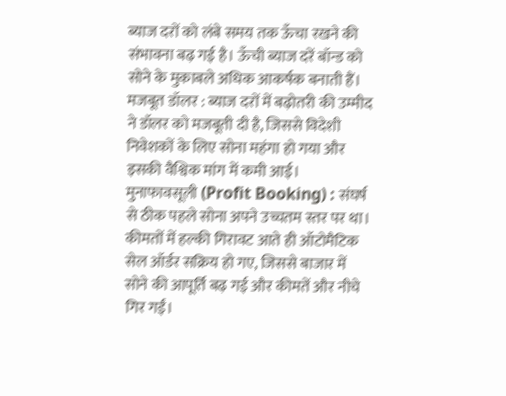ब्याज दरों को लंबे समय तक ऊँचा रखने की संभावना बढ़ गई है। ऊँची ब्याज दरें बॉन्ड को सोने के मुकाबले अधिक आकर्षक बनाती हैं।
मजबूत डॉलर : ब्याज दरों में बढ़ोतरी की उम्मीद ने डॉलर को मजबूती दी है, जिससे विदेशी निवेशकों के लिए सोना महंगा हो गया और इसकी वैश्विक मांग में कमी आई।
मुनाफावसूली (Profit Booking) : संघर्ष से ठीक पहले सोना अपने उच्चतम स्तर पर था। कीमतों में हल्की गिरावट आते ही ऑटोमैटिक सेल ऑर्डर सक्रिय हो गए, जिससे बाजार में सोने की आपूर्ति बढ़ गई और कीमतें और नीचे गिर गईं।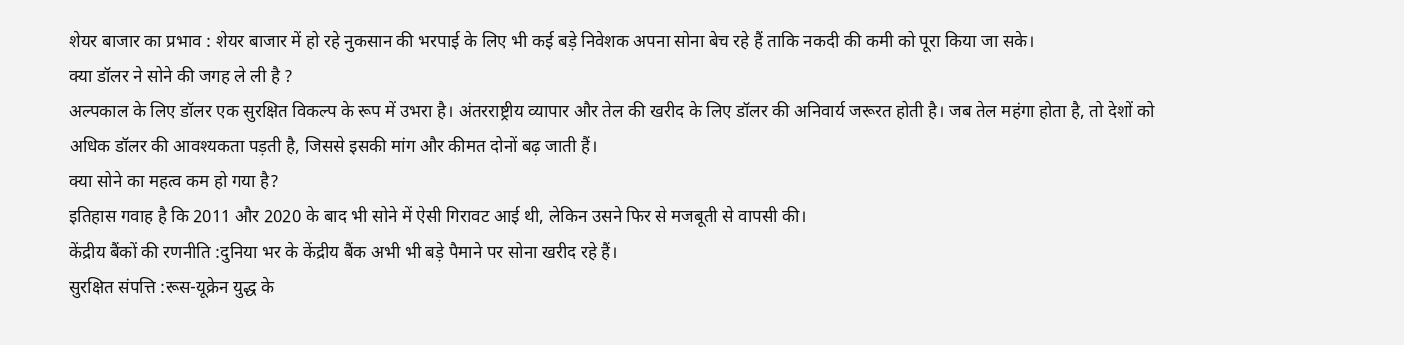शेयर बाजार का प्रभाव : शेयर बाजार में हो रहे नुकसान की भरपाई के लिए भी कई बड़े निवेशक अपना सोना बेच रहे हैं ताकि नकदी की कमी को पूरा किया जा सके।
क्या डॉलर ने सोने की जगह ले ली है ?
अल्पकाल के लिए डॉलर एक सुरक्षित विकल्प के रूप में उभरा है। अंतरराष्ट्रीय व्यापार और तेल की खरीद के लिए डॉलर की अनिवार्य जरूरत होती है। जब तेल महंगा होता है, तो देशों को अधिक डॉलर की आवश्यकता पड़ती है, जिससे इसकी मांग और कीमत दोनों बढ़ जाती हैं।
क्या सोने का महत्व कम हो गया है?
इतिहास गवाह है कि 2011 और 2020 के बाद भी सोने में ऐसी गिरावट आई थी, लेकिन उसने फिर से मजबूती से वापसी की।
केंद्रीय बैंकों की रणनीति :दुनिया भर के केंद्रीय बैंक अभी भी बड़े पैमाने पर सोना खरीद रहे हैं।
सुरक्षित संपत्ति :रूस-यूक्रेन युद्ध के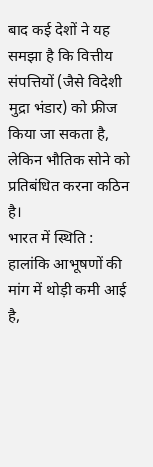बाद कई देशों ने यह समझा है कि वित्तीय संपत्तियों (जैसे विदेशी मुद्रा भंडार) को फ्रीज किया जा सकता है, लेकिन भौतिक सोने को प्रतिबंधित करना कठिन है।
भारत में स्थिति : हालांकि आभूषणों की मांग में थोड़ी कमी आई है,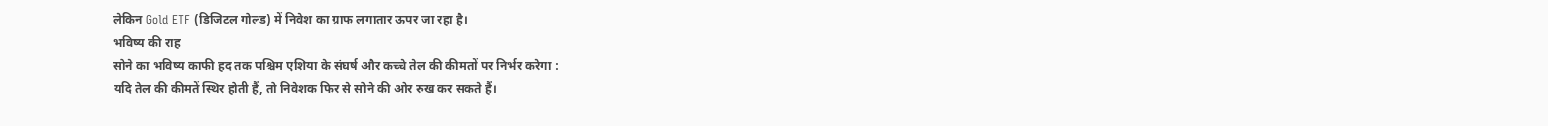लेकिन Gold ETF (डिजिटल गोल्ड) में निवेश का ग्राफ लगातार ऊपर जा रहा है।
भविष्य की राह
सोने का भविष्य काफी हद तक पश्चिम एशिया के संघर्ष और कच्चे तेल की कीमतों पर निर्भर करेगा :
यदि तेल की कीमतें स्थिर होती हैं, तो निवेशक फिर से सोने की ओर रुख कर सकते हैं।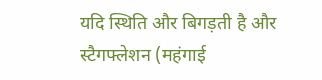यदि स्थिति और बिगड़ती है और स्टैगफ्लेशन (महंगाई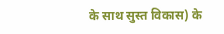के साथ सुस्त विकास) के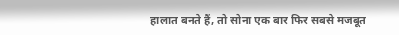हालात बनते हैं, तो सोना एक बार फिर सबसे मजबूत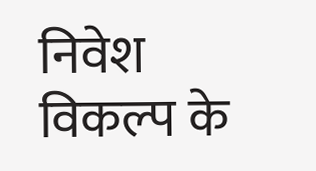निवेश विकल्प के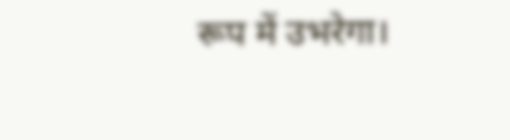रूप में उभरेगा।